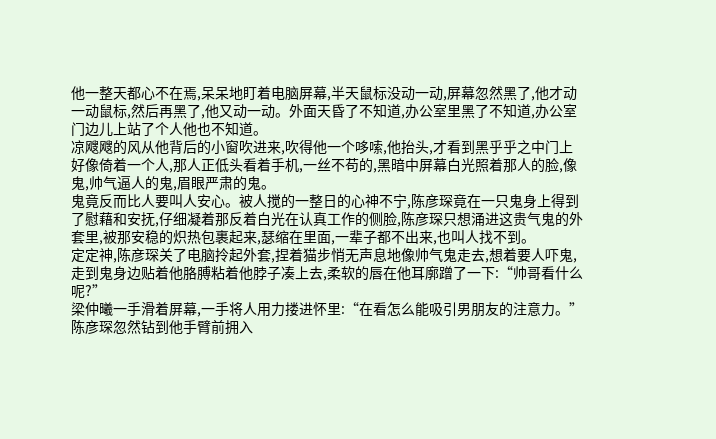他一整天都心不在焉,呆呆地盯着电脑屏幕,半天鼠标没动一动,屏幕忽然黑了,他才动一动鼠标,然后再黑了,他又动一动。外面天昏了不知道,办公室里黑了不知道,办公室门边儿上站了个人他也不知道。
凉飕飕的风从他背后的小窗吹进来,吹得他一个哆嗦,他抬头,才看到黑乎乎之中门上好像倚着一个人,那人正低头看着手机,一丝不苟的,黑暗中屏幕白光照着那人的脸,像鬼,帅气逼人的鬼,眉眼严肃的鬼。
鬼竟反而比人要叫人安心。被人搅的一整日的心神不宁,陈彦琛竟在一只鬼身上得到了慰藉和安抚,仔细凝着那反着白光在认真工作的侧脸,陈彦琛只想涌进这贵气鬼的外套里,被那安稳的炽热包裹起来,瑟缩在里面,一辈子都不出来,也叫人找不到。
定定神,陈彦琛关了电脑拎起外套,捏着猫步悄无声息地像帅气鬼走去,想着要人吓鬼,走到鬼身边贴着他胳膊粘着他脖子凑上去,柔软的唇在他耳廓蹭了一下:“帅哥看什么呢?”
梁仲曦一手滑着屏幕,一手将人用力搂进怀里:“在看怎么能吸引男朋友的注意力。”
陈彦琛忽然钻到他手臂前拥入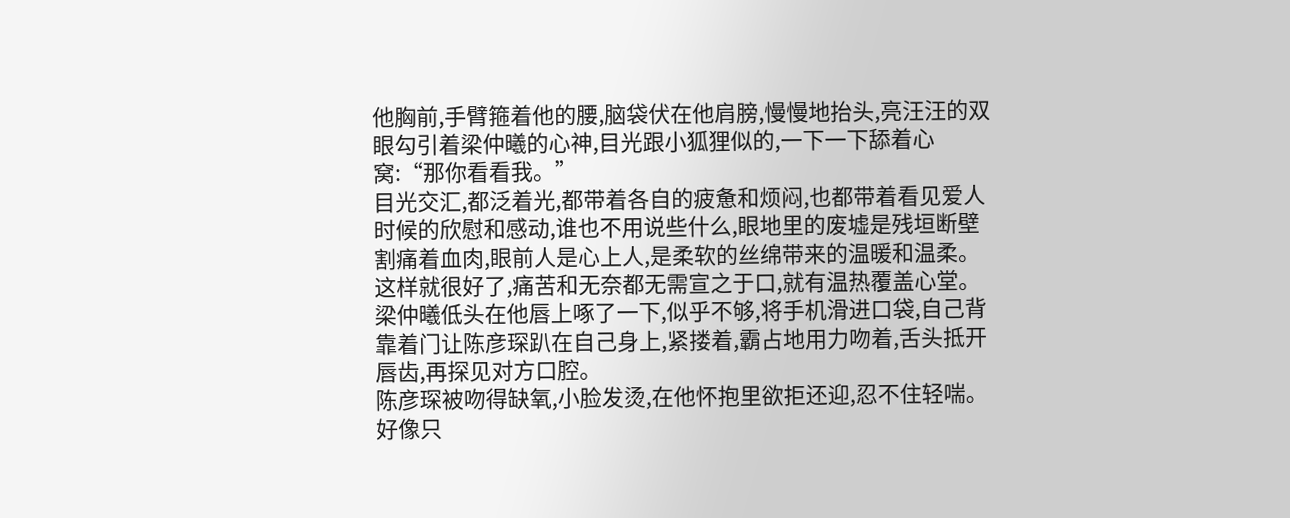他胸前,手臂箍着他的腰,脑袋伏在他肩膀,慢慢地抬头,亮汪汪的双眼勾引着梁仲曦的心神,目光跟小狐狸似的,一下一下舔着心窝:“那你看看我。”
目光交汇,都泛着光,都带着各自的疲惫和烦闷,也都带着看见爱人时候的欣慰和感动,谁也不用说些什么,眼地里的废墟是残垣断壁割痛着血肉,眼前人是心上人,是柔软的丝绵带来的温暖和温柔。
这样就很好了,痛苦和无奈都无需宣之于口,就有温热覆盖心堂。
梁仲曦低头在他唇上啄了一下,似乎不够,将手机滑进口袋,自己背靠着门让陈彦琛趴在自己身上,紧搂着,霸占地用力吻着,舌头抵开唇齿,再探见对方口腔。
陈彦琛被吻得缺氧,小脸发烫,在他怀抱里欲拒还迎,忍不住轻喘。好像只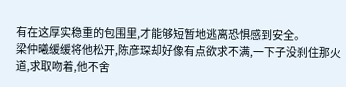有在这厚实稳重的包围里,才能够短暂地逃离恐惧感到安全。
梁仲曦缓缓将他松开,陈彦琛却好像有点欲求不满,一下子没刹住那火道,求取吻着,他不舍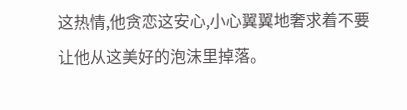这热情,他贪恋这安心,小心翼翼地奢求着不要让他从这美好的泡沫里掉落。